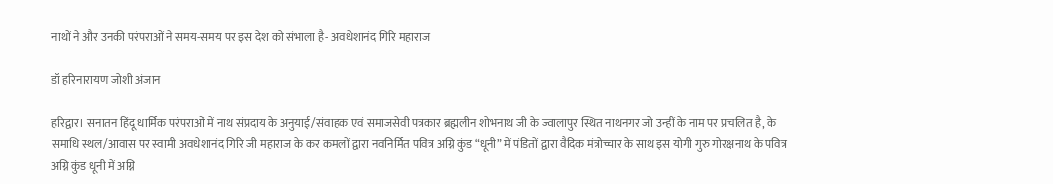नाथों ने और उनकी परंपराओं ने समय-समय पर इस देश को संभाला है- अवधेशानंद गिरि महाराज

डॉ हरिनारायण जोशी अंजान

हरिद्वार। सनातन हिंदू धार्मिक परंपराओं में नाथ संप्रदाय के अनुयाई/संवाहक एवं समाजसेवी पत्रकार ब्रह्मलीन शोभनाथ जी के ज्वालापुर स्थित नाथनगर जो उन्हीं के नाम पर प्रचलित है, के समाधि स्थल/आवास पर स्वामी अवधेशानंद गिरि जी महाराज के कर कमलों द्वारा नवनिर्मित पवित्र अग्नि कुंड “धूनी” में पंडितों द्वारा वैदिक मंत्रोच्चार के साथ इस योगी गुरु गोरक्षनाथ के पवित्र अग्नि कुंड धूनी में अग्नि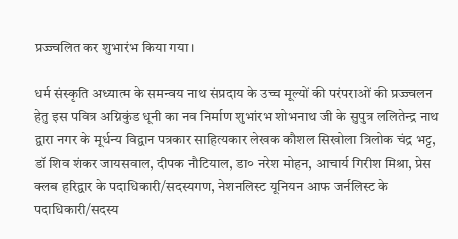प्रज्ज्वलित कर शुभारंभ किया गया।

धर्म संस्कृति अध्यात्म के समन्वय नाथ संप्रदाय के उच्च मूल्यों की परंपराओं की प्रज्ज्वलन हेतु इस पवित्र अग्निकुंड धूनी का नव निर्माण शुभांरभ शोभनाथ जी के सुपुत्र ललितेन्द्र नाथ द्वारा नगर के मूर्धन्य विद्वान पत्रकार साहित्यकार लेखक कौशल सिखोला त्रिलोक चंद्र भट्ट, डॉ शिव शंकर जायसवाल, दीपक नौटियाल, डा० नरेश मोहन, आचार्य गिरीश मिश्रा, प्रेस क्लब हरिद्वार के पदाधिकारी/सदस्यगण, नेशनलिस्ट यूनियन आफ जर्नलिस्ट के पदाधिकारी/सदस्य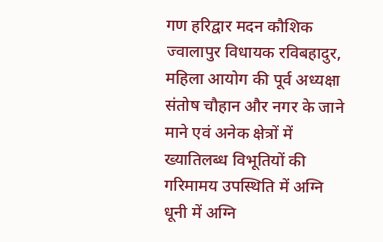गण हरिद्वार मदन कौशिक ज्वालापुर विधायक रविबहादुर, महिला आयोग की पूर्व अध्यक्षा संतोष चौहान और नगर के जाने माने एवं अनेक क्षेत्रों में ख्यातिलब्ध विभूतियों की गरिमामय उपस्थिति में अग्नि धूनी में अग्नि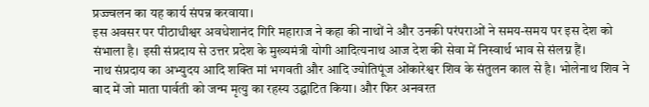प्रज्ज्वलन का यह कार्य संपन्न करवाया।
इस अवसर पर पीठाधीश्वर अवधेशानंद गिरि महाराज ने कहा की नाथों ने और उनकी परंपराओं ने समय-समय पर इस देश को संभाला है। इसी संप्रदाय से उत्तर प्रदेश के मुख्यमंत्री योगी आदित्यनाथ आज देश की सेवा में निस्वार्थ भाव से संलग्न हैं।
नाथ संप्रदाय का अभ्युदय आदि शक्ति मां भगवती और आदि ज्योतिपूंज ओंकारेश्वर शिव के संतुलन काल से है। भोलेनाथ शिव ने बाद में जो माता पार्वती को जन्म मृत्यु का रहस्य उद्घाटित किया। और फिर अनवरत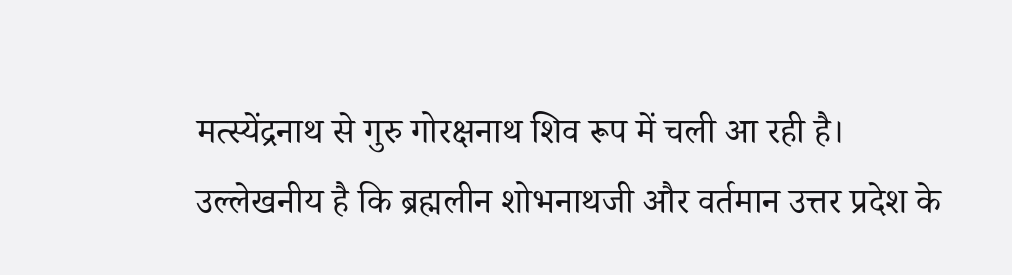मत्स्येंद्रनाथ से गुरु गोरक्षनाथ शिव रूप में चली आ रही है।
उल्लेखनीय है कि ब्रह्मलीन शोभनाथजी और वर्तमान उत्तर प्रदेश के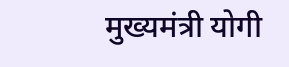मुख्यमंत्री योगी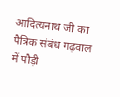आदित्यनाथ जी का पैत्रिक संबंध गढ़वाल में पौड़ी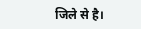जिले से है।